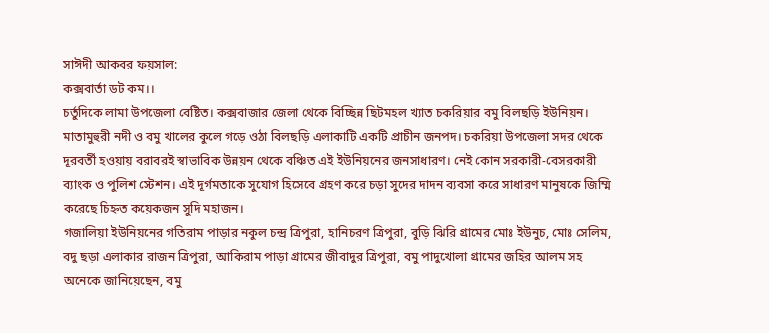সাঈদী আকবর ফয়সাল:
কক্সবার্তা ডট কম।।
চর্তুদিকে লামা উপজেলা বেষ্টিত। কক্সবাজার জেলা থেকে বিচ্ছিন্ন ছিটমহল খ্যাত চকরিয়ার বমু বিলছড়ি ইউনিয়ন। মাতামুহুরী নদী ও বমু খালের কুলে গড়ে ওঠা বিলছড়ি এলাকাটি একটি প্রাচীন জনপদ। চকরিয়া উপজেলা সদর থেকে দূরবর্তী হওয়ায় বরাবরই স্বাভাবিক উন্নয়ন থেকে বঞ্চিত এই ইউনিয়নের জনসাধারণ। নেই কোন সরকারী-বেসরকারী ব্যাংক ও পুলিশ স্টেশন। এই দূর্গমতাকে সুযোগ হিসেবে গ্রহণ করে চড়া সুদের দাদন ব্যবসা করে সাধারণ মানুষকে জিম্মি করেছে চিহ্নত কয়েকজন সুদি মহাজন।
গজালিয়া ইউনিয়নের গতিরাম পাড়ার নকুল চন্দ্র ত্রিপুরা, হানিচরণ ত্রিপুরা, বুড়ি ঝিরি গ্রামের মোঃ ইউনুচ, মোঃ সেলিম, বদু ছড়া এলাকার রাজন ত্রিপুরা, আকিরাম পাড়া গ্রামের জীবাদুর ত্রিপুরা, বমু পাদুখোলা গ্রামের জহির আলম সহ অনেকে জানিয়েছেন, বমু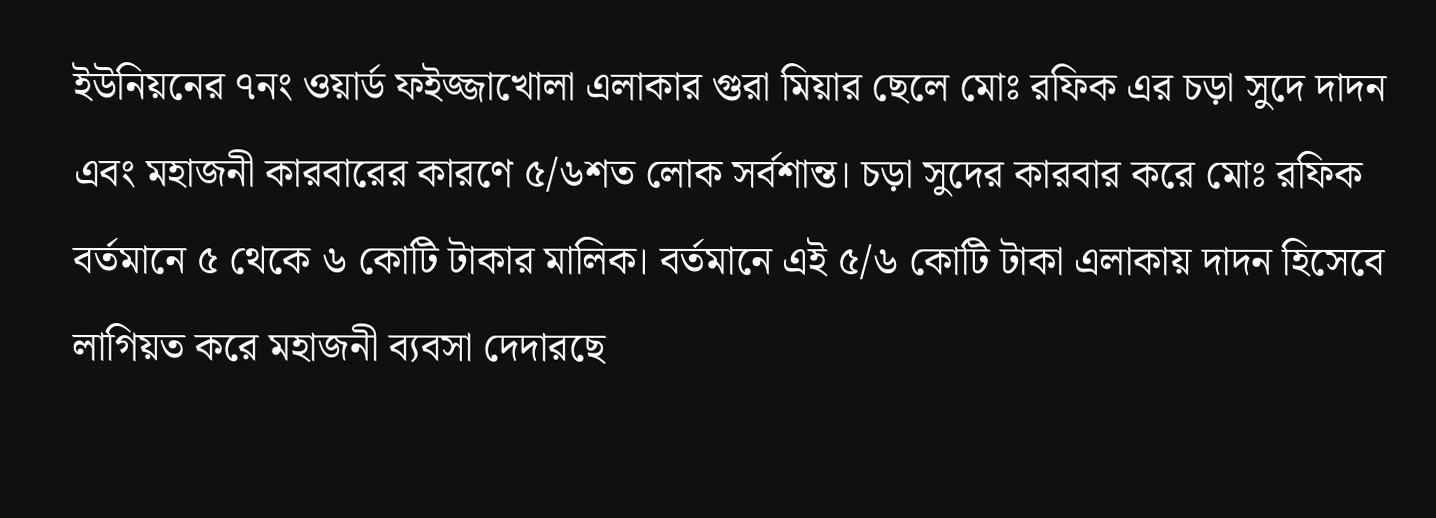ইউনিয়নের ৭নং ওয়ার্ড ফইজ্জাখোলা এলাকার গুরা মিয়ার ছেলে মোঃ রফিক এর চড়া সুদে দাদন এবং মহাজনী কারবারের কারণে ৫/৬শত লোক সর্বশান্ত। চড়া সুদের কারবার করে মোঃ রফিক বর্তমানে ৫ থেকে ৬ কোটি টাকার মালিক। বর্তমানে এই ৫/৬ কোটি টাকা এলাকায় দাদন হিসেবে লাগিয়ত করে মহাজনী ব্যবসা দেদারছে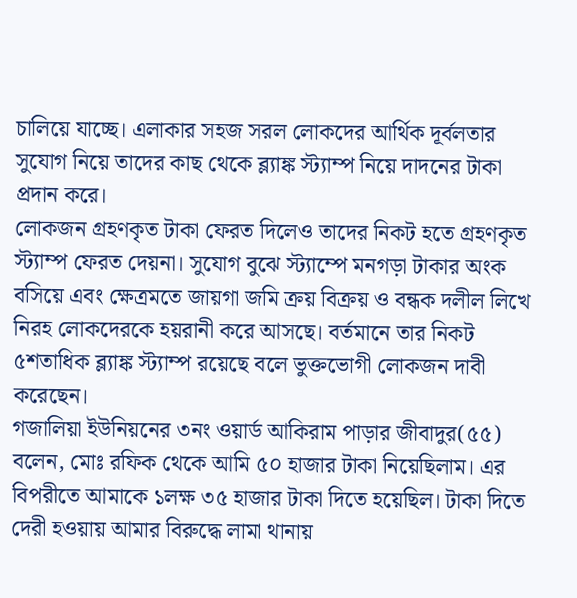চালিয়ে যাচ্ছে। এলাকার সহজ সরল লোকদের আর্থিক দূর্বলতার সুযোগ নিয়ে তাদের কাছ থেকে ব্ল্যাঙ্ক স্ট্যাম্প নিয়ে দাদনের টাকা প্রদান করে।
লোকজন গ্রহণকৃত টাকা ফেরত দিলেও তাদের নিকট হতে গ্রহণকৃত স্ট্যাম্প ফেরত দেয়না। সুযোগ বুঝে স্ট্যাম্পে মনগড়া টাকার অংক বসিয়ে এবং ক্ষেত্রমতে জায়গা জমি ক্রয় বিক্রয় ও বন্ধক দলীল লিখে নিরহ লোকদেরকে হয়রানী করে আসছে। বর্তমানে তার নিকট ৫শতাধিক ব্ল্যাঙ্ক স্ট্যাম্প রয়েছে বলে ভুক্তভোগী লোকজন দাবী করেছেন।
গজালিয়া ইউনিয়নের ৩নং ওয়ার্ড আকিরাম পাড়ার জীবাদুর(৫৫) বলেন, মোঃ রফিক থেকে আমি ৫০ হাজার টাকা নিয়েছিলাম। এর বিপরীতে আমাকে ১লক্ষ ৩৫ হাজার টাকা দিতে হয়েছিল। টাকা দিতে দেরী হওয়ায় আমার বিরুদ্ধে লামা থানায়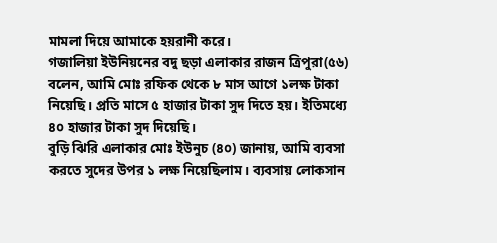মামলা দিয়ে আমাকে হয়রানী করে।
গজালিয়া ইউনিয়নের বদু ছড়া এলাকার রাজন ত্রিপুরা(৫৬) বলেন, আমি মোঃ রফিক থেকে ৮ মাস আগে ১লক্ষ টাকা নিয়েছি। প্রতি মাসে ৫ হাজার টাকা সুদ দিতে হয়। ইতিমধ্যে ৪০ হাজার টাকা সুদ দিয়েছি।
বুড়ি ঝিরি এলাকার মোঃ ইউনুচ (৪০) জানায়, আমি ব্যবসা করতে সুদের উপর ১ লক্ষ নিয়েছিলাম। ব্যবসায় লোকসান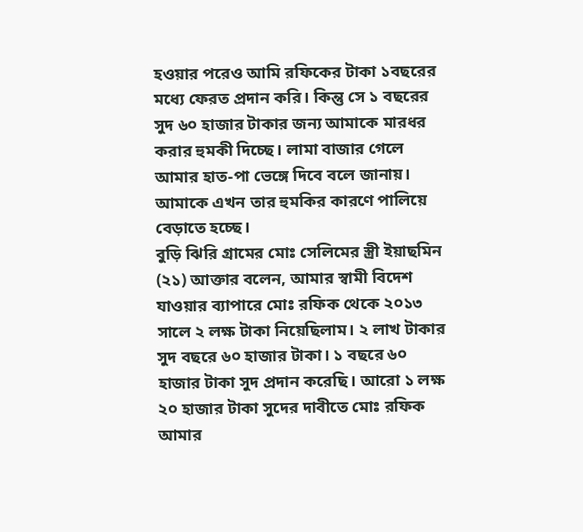হওয়ার পরেও আমি রফিকের টাকা ১বছরের মধ্যে ফেরত প্রদান করি। কিন্তু সে ১ বছরের সুদ ৬০ হাজার টাকার জন্য আমাকে মারধর করার হুমকী দিচ্ছে। লামা বাজার গেলে আমার হাত-পা ভেঙ্গে দিবে বলে জানায়। আমাকে এখন তার হুমকির কারণে পালিয়ে বেড়াতে হচ্ছে।
বুড়ি ঝিরি গ্রামের মোঃ সেলিমের স্ত্রী ইয়াছমিন (২১) আক্তার বলেন, আমার স্বামী বিদেশ যাওয়ার ব্যাপারে মোঃ রফিক থেকে ২০১৩ সালে ২ লক্ষ টাকা নিয়েছিলাম। ২ লাখ টাকার সুদ বছরে ৬০ হাজার টাকা। ১ বছরে ৬০ হাজার টাকা সুদ প্রদান করেছি। আরো ১ লক্ষ ২০ হাজার টাকা সুদের দাবীতে মোঃ রফিক আমার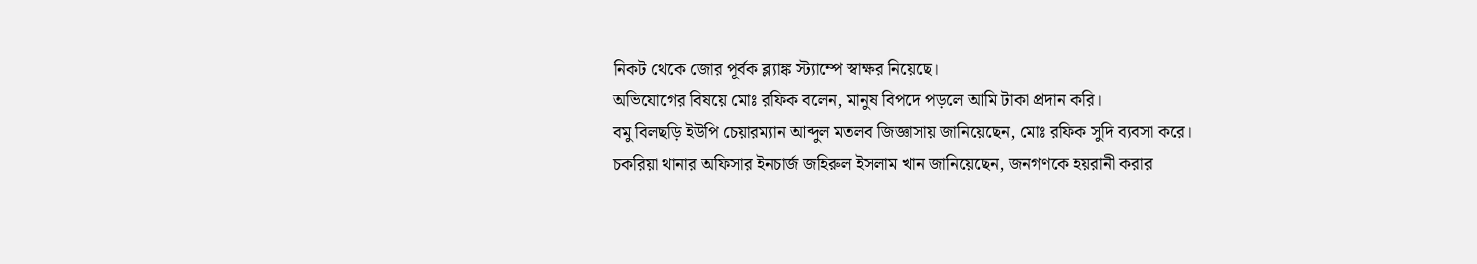নিকট থেকে জোর পূর্বক ব্ল্যাঙ্ক স্ট্যাম্পে স্বাক্ষর নিয়েছে।
অভিযোগের বিষয়ে মোঃ রফিক বলেন, মানুষ বিপদে পড়লে আমি টাকা প্রদান করি।
বমু বিলছড়ি ইউপি চেয়ারম্যান আব্দুল মতলব জিজ্ঞাসায় জানিয়েছেন, মোঃ রফিক সুদি ব্যবসা করে।
চকরিয়া থানার অফিসার ইনচার্জ জহিরুল ইসলাম খান জানিয়েছেন, জনগণকে হয়রানী করার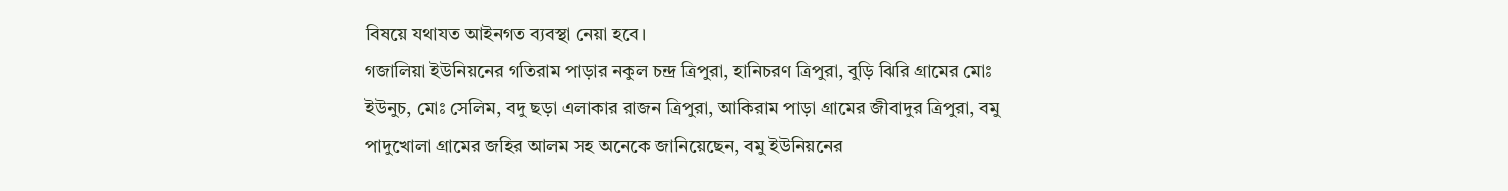বিষয়ে যথাযত আইনগত ব্যবস্থা নেয়া হবে।
গজালিয়া ইউনিয়নের গতিরাম পাড়ার নকুল চন্দ্র ত্রিপুরা, হানিচরণ ত্রিপুরা, বুড়ি ঝিরি গ্রামের মোঃ ইউনুচ, মোঃ সেলিম, বদু ছড়া এলাকার রাজন ত্রিপুরা, আকিরাম পাড়া গ্রামের জীবাদুর ত্রিপুরা, বমু পাদুখোলা গ্রামের জহির আলম সহ অনেকে জানিয়েছেন, বমু ইউনিয়নের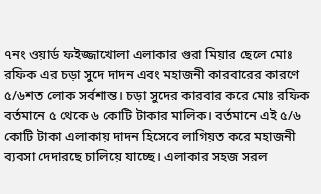৭নং ওয়ার্ড ফইজ্জাখোলা এলাকার গুরা মিয়ার ছেলে মোঃ রফিক এর চড়া সুদে দাদন এবং মহাজনী কারবারের কারণে ৫/৬শত লোক সর্বশান্ত। চড়া সুদের কারবার করে মোঃ রফিক বর্তমানে ৫ থেকে ৬ কোটি টাকার মালিক। বর্তমানে এই ৫/৬ কোটি টাকা এলাকায় দাদন হিসেবে লাগিয়ত করে মহাজনী ব্যবসা দেদারছে চালিয়ে যাচ্ছে। এলাকার সহজ সরল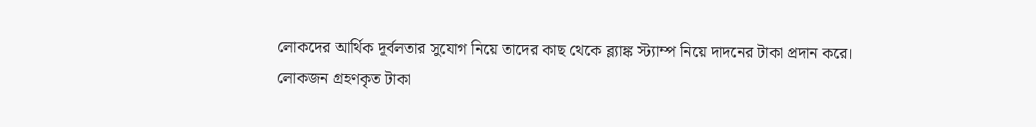লোকদের আর্থিক দূর্বলতার সুযোগ নিয়ে তাদের কাছ থেকে ব্ল্যাঙ্ক স্ট্যাম্প নিয়ে দাদনের টাকা প্রদান করে।
লোকজন গ্রহণকৃত টাকা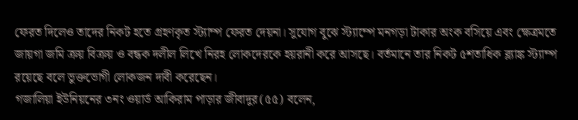ফেরত দিলেও তাদের নিকট হতে গ্রহণকৃত স্ট্যাম্প ফেরত দেয়না। সুযোগ বুঝে স্ট্যাম্পে মনগড়া টাকার অংক বসিয়ে এবং ক্ষেত্রমতে জায়গা জমি ক্রয় বিক্রয় ও বন্ধক দলীল লিখে নিরহ লোকদেরকে হয়রানী করে আসছে। বর্তমানে তার নিকট ৫শতাধিক ব্ল্যাঙ্ক স্ট্যাম্প রয়েছে বলে ভুক্তভোগী লোকজন দাবী করেছেন।
গজালিয়া ইউনিয়নের ৩নং ওয়ার্ড আকিরাম পাড়ার জীবাদুর(৫৫) বলেন,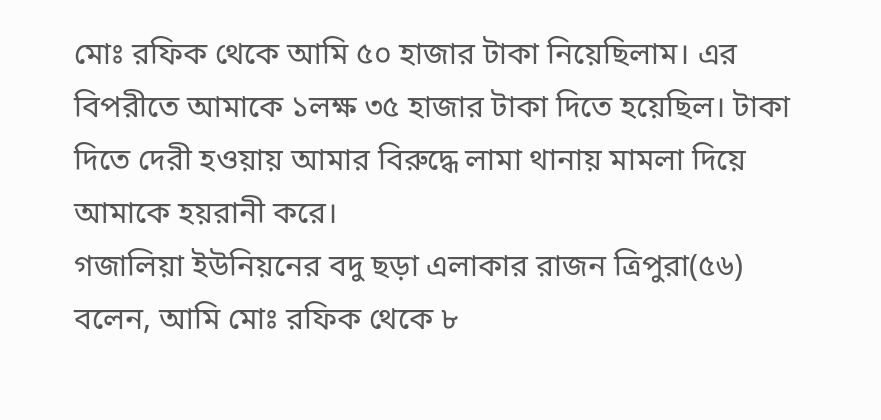মোঃ রফিক থেকে আমি ৫০ হাজার টাকা নিয়েছিলাম। এর বিপরীতে আমাকে ১লক্ষ ৩৫ হাজার টাকা দিতে হয়েছিল। টাকা দিতে দেরী হওয়ায় আমার বিরুদ্ধে লামা থানায় মামলা দিয়ে আমাকে হয়রানী করে।
গজালিয়া ইউনিয়নের বদু ছড়া এলাকার রাজন ত্রিপুরা(৫৬) বলেন, আমি মোঃ রফিক থেকে ৮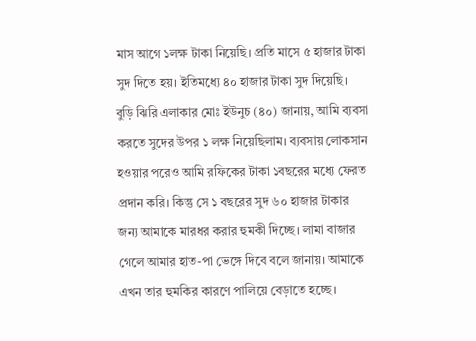মাস আগে ১লক্ষ টাকা নিয়েছি। প্রতি মাসে ৫ হাজার টাকা সুদ দিতে হয়। ইতিমধ্যে ৪০ হাজার টাকা সুদ দিয়েছি।
বুড়ি ঝিরি এলাকার মোঃ ইউনুচ (৪০) জানায়, আমি ব্যবসা করতে সুদের উপর ১ লক্ষ নিয়েছিলাম। ব্যবসায় লোকসান হওয়ার পরেও আমি রফিকের টাকা ১বছরের মধ্যে ফেরত প্রদান করি। কিন্তু সে ১ বছরের সুদ ৬০ হাজার টাকার জন্য আমাকে মারধর করার হুমকী দিচ্ছে। লামা বাজার গেলে আমার হাত-পা ভেঙ্গে দিবে বলে জানায়। আমাকে এখন তার হুমকির কারণে পালিয়ে বেড়াতে হচ্ছে।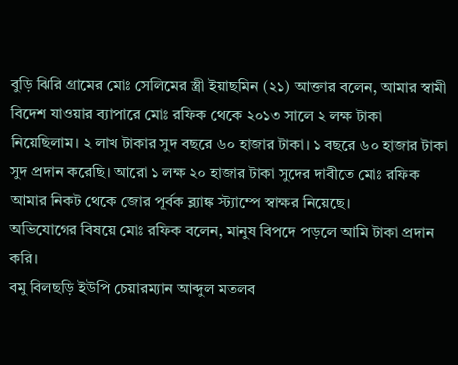বুড়ি ঝিরি গ্রামের মোঃ সেলিমের স্ত্রী ইয়াছমিন (২১) আক্তার বলেন, আমার স্বামী বিদেশ যাওয়ার ব্যাপারে মোঃ রফিক থেকে ২০১৩ সালে ২ লক্ষ টাকা নিয়েছিলাম। ২ লাখ টাকার সুদ বছরে ৬০ হাজার টাকা। ১ বছরে ৬০ হাজার টাকা সুদ প্রদান করেছি। আরো ১ লক্ষ ২০ হাজার টাকা সুদের দাবীতে মোঃ রফিক আমার নিকট থেকে জোর পূর্বক ব্ল্যাঙ্ক স্ট্যাম্পে স্বাক্ষর নিয়েছে।
অভিযোগের বিষয়ে মোঃ রফিক বলেন, মানুষ বিপদে পড়লে আমি টাকা প্রদান করি।
বমু বিলছড়ি ইউপি চেয়ারম্যান আব্দুল মতলব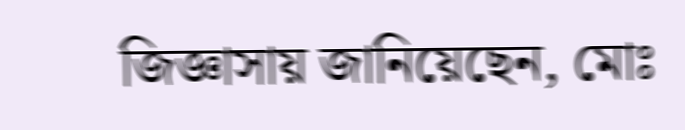জিজ্ঞাসায় জানিয়েছেন, মোঃ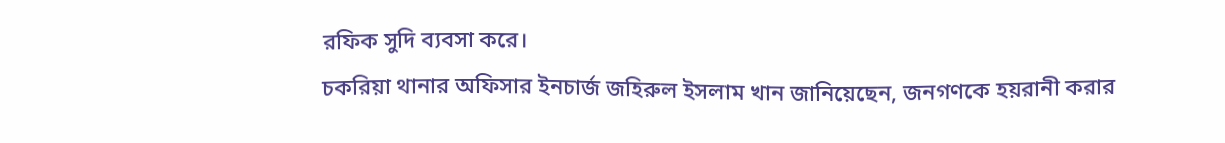রফিক সুদি ব্যবসা করে।
চকরিয়া থানার অফিসার ইনচার্জ জহিরুল ইসলাম খান জানিয়েছেন, জনগণকে হয়রানী করার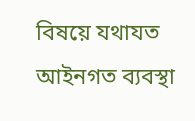বিষয়ে যথাযত আইনগত ব্যবস্থা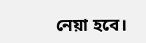নেয়া হবে।